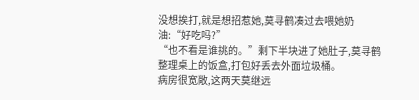没想挨打,就是想招惹她,莫寻鹤凑过去喂她奶油:“好吃吗?”
“也不看是谁挑的。”剩下半块进了她肚子,莫寻鹤整理桌上的饭盒,打包好丢去外面垃圾桶。
病房很宽敞,这两天莫继远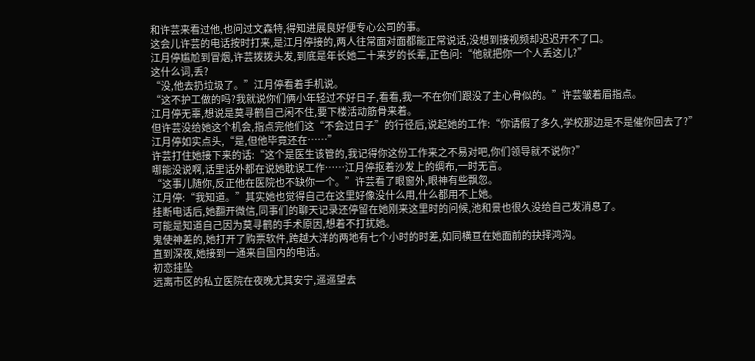和许芸来看过他,也问过文森特,得知进展良好便专心公司的事。
这会儿许芸的电话按时打来,是江月停接的,两人往常面对面都能正常说话,没想到接视频却迟迟开不了口。
江月停尴尬到冒烟,许芸拨拨头发,到底是年长她二十来岁的长辈,正色问:“他就把你一个人丢这儿?”
这什么词,丢?
“没,他去扔垃圾了。”江月停看着手机说。
“这不护工做的吗?我就说你们俩小年轻过不好日子,看看,我一不在你们跟没了主心骨似的。”许芸皱着眉指点。
江月停无辜,想说是莫寻鹤自己闲不住,要下楼活动筋骨来着。
但许芸没给她这个机会,指点完他们这“不会过日子”的行径后,说起她的工作:“你请假了多久,学校那边是不是催你回去了?”
江月停如实点头,“是,但他毕竟还在……”
许芸打住她接下来的话:“这个是医生该管的,我记得你这份工作来之不易对吧,你们领导就不说你?”
哪能没说啊,话里话外都在说她耽误工作……江月停抠着沙发上的绸布,一时无言。
“这事儿随你,反正他在医院也不缺你一个。”许芸看了眼窗外,眼神有些飘忽。
江月停:“我知道。”其实她也觉得自己在这里好像没什么用,什么都用不上她。
挂断电话后,她翻开微信,同事们的聊天记录还停留在她刚来这里时的问候,池和景也很久没给自己发消息了。
可能是知道自己因为莫寻鹤的手术原因,想着不打扰她。
鬼使神差的,她打开了购票软件,跨越大洋的两地有七个小时的时差,如同横亘在她面前的抉择鸿沟。
直到深夜,她接到一通来自国内的电话。
初恋挂坠
远离市区的私立医院在夜晚尤其安宁,遥遥望去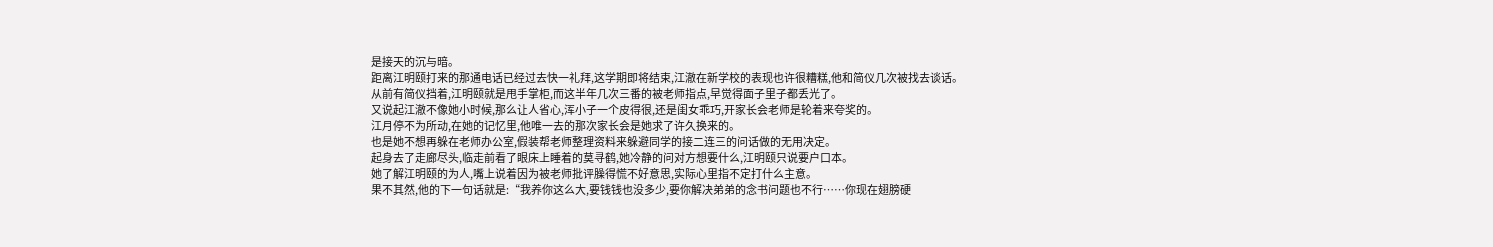是接天的沉与暗。
距离江明颐打来的那通电话已经过去快一礼拜,这学期即将结束,江澈在新学校的表现也许很糟糕,他和简仪几次被找去谈话。
从前有简仪挡着,江明颐就是甩手掌柜,而这半年几次三番的被老师指点,早觉得面子里子都丢光了。
又说起江澈不像她小时候,那么让人省心,浑小子一个皮得很,还是闺女乖巧,开家长会老师是轮着来夸奖的。
江月停不为所动,在她的记忆里,他唯一去的那次家长会是她求了许久换来的。
也是她不想再躲在老师办公室,假装帮老师整理资料来躲避同学的接二连三的问话做的无用决定。
起身去了走廊尽头,临走前看了眼床上睡着的莫寻鹤,她冷静的问对方想要什么,江明颐只说要户口本。
她了解江明颐的为人,嘴上说着因为被老师批评臊得慌不好意思,实际心里指不定打什么主意。
果不其然,他的下一句话就是:“我养你这么大,要钱钱也没多少,要你解决弟弟的念书问题也不行……你现在翅膀硬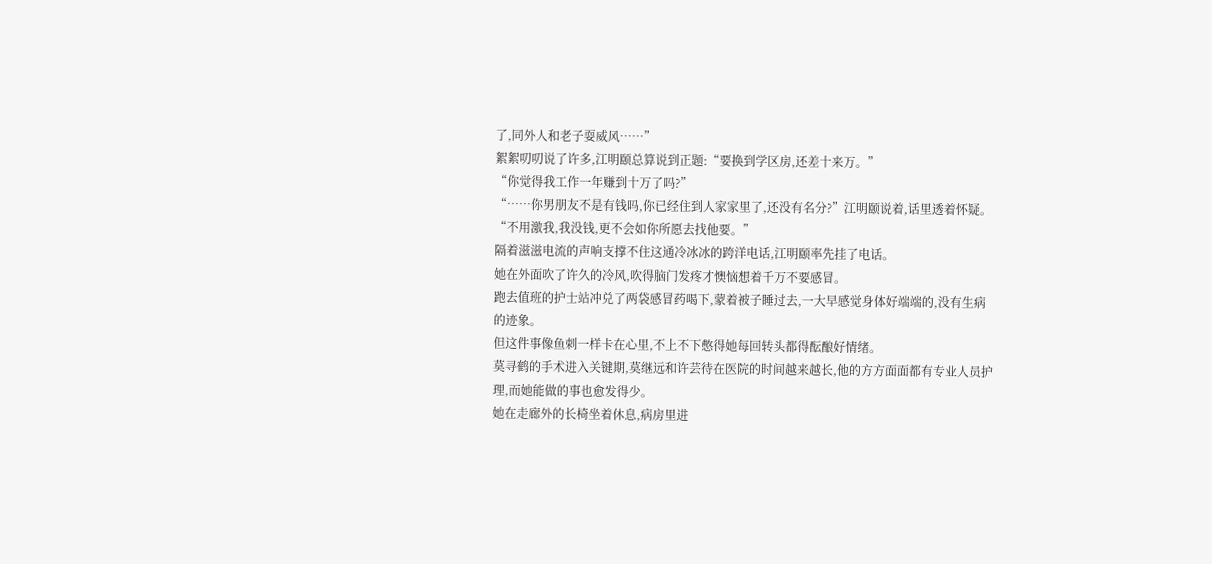了,同外人和老子耍威风……”
絮絮叨叨说了许多,江明颐总算说到正题:“要换到学区房,还差十来万。”
“你觉得我工作一年赚到十万了吗?”
“……你男朋友不是有钱吗,你已经住到人家家里了,还没有名分?”江明颐说着,话里透着怀疑。
“不用激我,我没钱,更不会如你所愿去找他要。”
隔着滋滋电流的声响支撑不住这通冷冰冰的跨洋电话,江明颐率先挂了电话。
她在外面吹了许久的冷风,吹得脑门发疼才懊恼想着千万不要感冒。
跑去值班的护士站冲兑了两袋感冒药喝下,蒙着被子睡过去,一大早感觉身体好端端的,没有生病的迹象。
但这件事像鱼刺一样卡在心里,不上不下憋得她每回转头都得酝酿好情绪。
莫寻鹤的手术进入关键期,莫继远和许芸待在医院的时间越来越长,他的方方面面都有专业人员护理,而她能做的事也愈发得少。
她在走廊外的长椅坐着休息,病房里进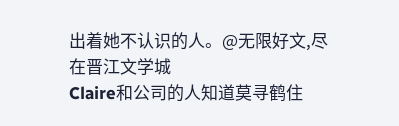出着她不认识的人。@无限好文,尽在晋江文学城
Claire和公司的人知道莫寻鹤住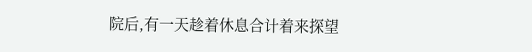院后,有一天趁着休息合计着来探望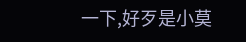一下,好歹是小莫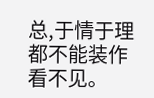总,于情于理都不能装作看不见。